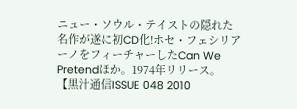ニュー・ソウル・テイストの隠れた名作が遂に初CD化!ホセ・フェシリアーノをフィーチャーしたCan We Pretendほか。1974年リリース。
【黒汁通信ISSUE 048 2010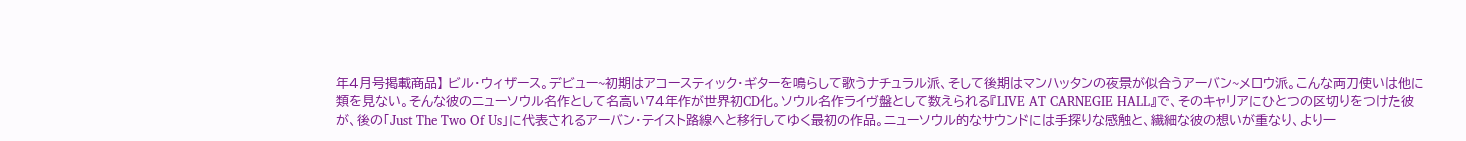年4月号掲載商品】 ビル・ウィザース。デビュー~初期はアコースティック・ギターを鳴らして歌うナチュラル派、そして後期はマンハッタンの夜景が似合うアーバン~メロウ派。こんな両刀使いは他に類を見ない。そんな彼のニューソウル名作として名高い74年作が世界初CD化。ソウル名作ライヴ盤として数えられる『LIVE AT CARNEGIE HALL』で、そのキャリアにひとつの区切りをつけた彼が、後の「Just The Two Of Us」に代表されるアーバン・テイスト路線へと移行してゆく最初の作品。ニューソウル的なサウンドには手探りな感触と、繊細な彼の想いが重なり、より一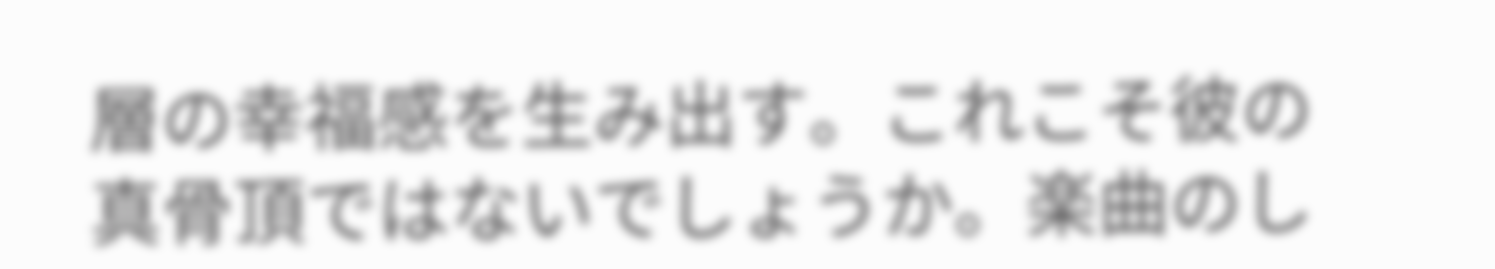層の幸福感を生み出す。これこそ彼の真骨頂ではないでしょうか。楽曲のし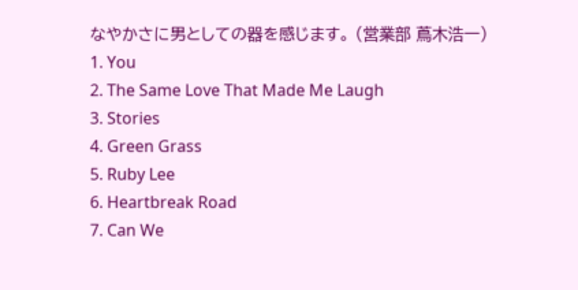なやかさに男としての器を感じます。 (営業部 蔦木浩一)
1. You
2. The Same Love That Made Me Laugh
3. Stories
4. Green Grass
5. Ruby Lee
6. Heartbreak Road
7. Can We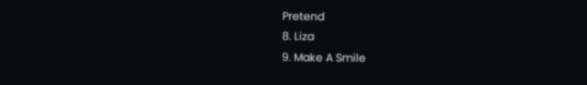Pretend
8. Liza
9. Make A Smile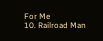For Me
10. Railroad Man